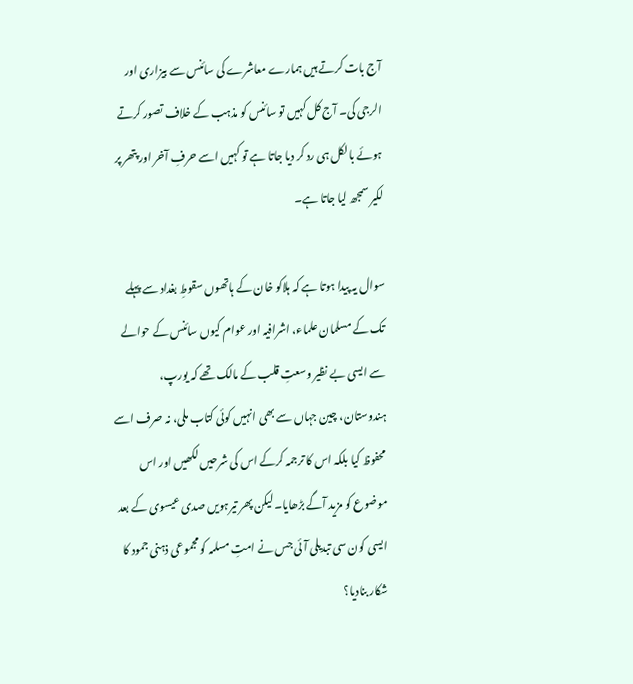آج بات کرتے ہیں ہمارے معاشرے کی سائنس سے بیزاری اور الرجی کی۔ آج کل کہیں تو سائنس کو مذہب کے خلاف تصور کرتے ہوئے بالکل ہی رد کر دیا جاتا ہے تو کہیں اسے حرفِ آخر اور پتھر پر لکیر سمجھ لیا جاتا ہے۔

سوال یہ پیدا ہوتا ہے کہ ہلاکو خان کے ہاتھوں سقوطِ بغداد سے پہلے تک کے مسلمان علماء، اشرافیہ اور عوام کیوں سائنس کے حوالے سے ایسی بے نظیر وسعتِ قلب کے مالک تھے کہ یورپ، ہندوستان، چین جہاں سے بھی انہیں کوئی کتاب ملی، نہ صرف اسے محفوظ کیا بلکہ اس کا ترجمہ کرکے اس کی شرحیں لکھیں اور اس موضوع کو مزید آگے بڑھایا۔ لیکن پھر تیرہویں صدی عیسوی کے بعد ایسی کون سی تبدیلی آئی جس نے امتِ مسلمہ کو مجموعی ذہنی جمود کا شکار بنادیا؟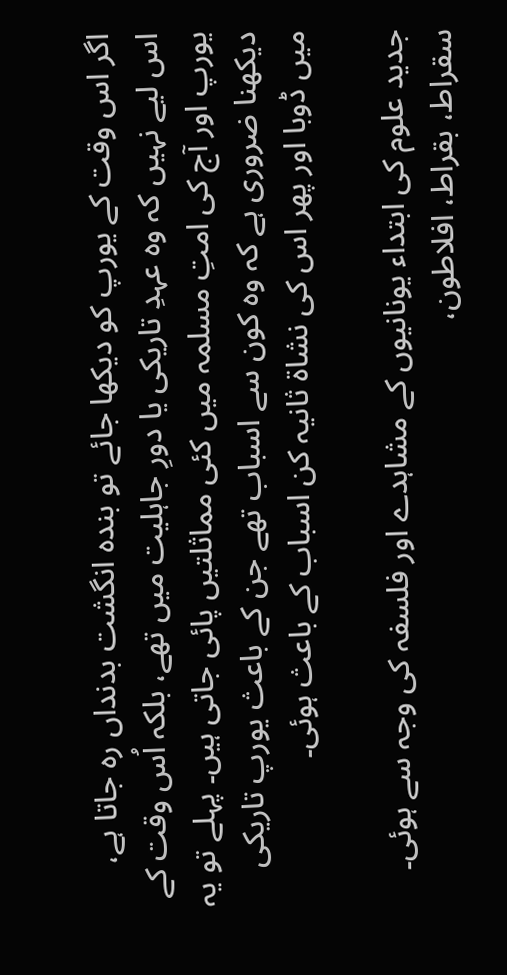اگر اس وقت کے یورپ کو دیکھا جائے تو بندہ انگشت بدنداں رہ جاتا ہے، اس لیے نہیں کہ وہ عہدِ تاریکی یا دورِ جاہلیت میں تھے، بلکہ اُس وقت کے یورپ اور آج کی امتِ مسلمہ میں کئی مماثلتیں پائی جاتی ہیں۔ پہلے تو یہ دیکھنا ضروری ہے کہ وہ کون سے اسباب تھے جن کے باعث یورپ تاریکی میں ڈوبا اور پھر اس کی نشاۃ ثانیہ کن اسباب کے باعث ہوئی۔

جدید علوم کی ابتداء یونانیوں کے مشاہدے اور فلسفہ کی وجہ سے ہوئی۔ سقراط، بقراط، افلاطون،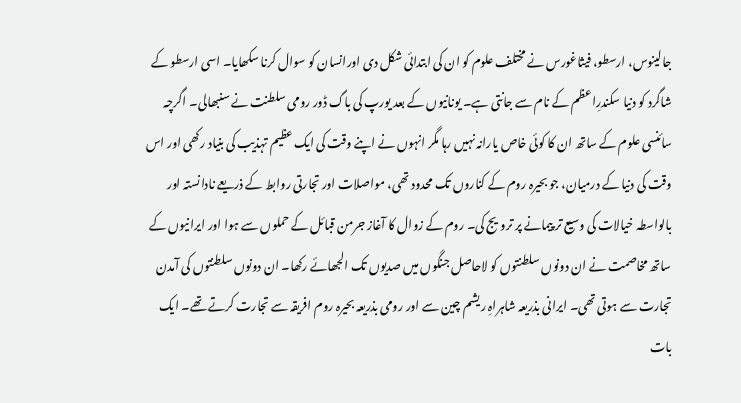جالینوس، ارسطو، فیثاغورس نے مختلف علوم کو ان کی ابتدائی شکل دی اورانسان کو سوال کرنا سکھایا۔ اسی ارسطو کے شاگرد کو دنیا سکندرِاعظم کے نام سے جانتی ہے۔ یونانیوں کے بعد یورپ کی باگ ڈور رومی سلطنت نے سنبھالی۔ اگرچہ سائنسی علوم کے ساتھ ان کا کوئی خاص یارانہ نہیں رہا مگر انہوں نے اپنے وقت کی ایک عظیم تہذیب کی بنیاد رکھی اور اس وقت کی دنیا کے درمیان، جو بحیرہ روم کے کناروں تک محدود تھی، مواصلات اور تجارتی روابط کے ذریعے نادانستہ اور بالواسطہ خیالات کی وسیع تر پیمانے پر ترویج کی۔ روم کے زوال کا آغاز جرمن قبائل کے حملوں سے ہوا اور ایرانیوں کے ساتھ مخاصمت نے ان دونوں سلطنتوں کو لاحاصل جنگوں میں صدیوں تک الجھائے رکھا۔ ان دونوں سلطنتوں کی آمدن تجارت سے ہوتی تھی۔ ایرانی بذریعہ شاہراہِ ریشم چین سے اور رومی بذریعہ بحیرہ روم افریقہ سے تجارت کرتے تھے۔ ایک بات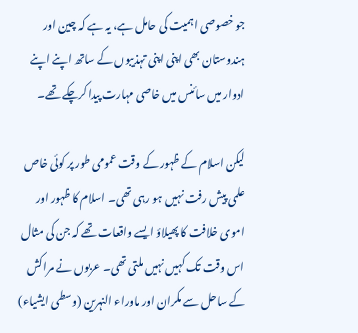جو خصوصی اہمیت کی حامل ہے، یہ ہے کہ چین اور ہندوستان بھی اپنی اپنی تہذیبوں کے ساتھ اپنے اپنے ادوار میں سائنس میں خاصی مہارت پیدا کرچکے تھے۔

لیکن اسلام کے ظہور کے وقت عمومی طور پر کوئی خاص علمی پیش رفت نہیں ہو رہی تھی۔ اسلام کا ظہور اور اموی خلافت کا پھیلاؤ ایسے واقعات تھے کہ جن کی مثال اس وقت تک کہیں نہیں ملتی تھی۔ عربوں نے مراکش کے ساحل سے مکران اور ماوراء النہرین (وسطی ایشیاء)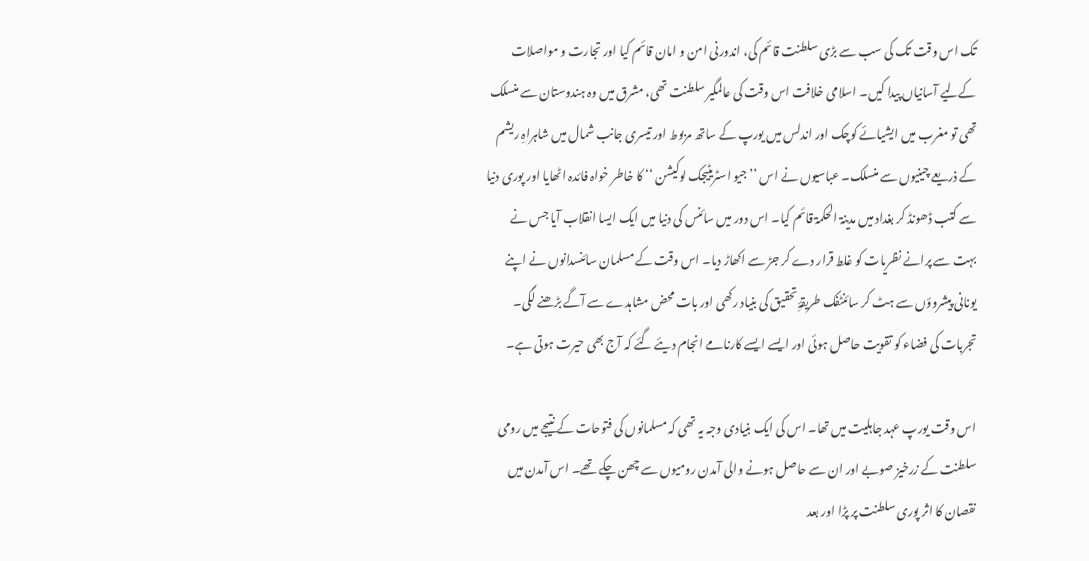تک اس وقت تک کی سب سے بڑی سلطنت قائم کی، اندورنی امن و امان قائم کیا اور تجارت و مواصلات کےلیے آسانیاں پیدا کیں۔ اسلامی خلافت اس وقت کی عالمگیر سلطنت تھی، مشرق میں وہ ہندوستان سے منسلک تھی تو مغرب میں ایشیائے کوچک اور اندلس میں یورپ کے ساتھ مربوط اور تیسری جانب شمال میں شاہراہِ ریشم کے ذریعے چینیوں سے منسلک۔ عباسیوں نے اس ’’جیو اسٹریٹیجک لوکیشن ‘‘ کا خاطر خواہ فائدہ اٹھایا اور پوری دنیا سے کتب ڈھونڈ کر بغداد میں مدینۃ الحکمۃ قائم کیا۔ اس دور میں سائنس کی دنیا میں ایک ایسا انقلاب آیا جس نے بہت سے پرانے نظریات کو غلط قرار دے کر جڑ سے اکھاڑ دیا۔ اس وقت کے مسلمان سائنسدانوں نے اپنے یونانی پیشروؤں سے ہٹ کر سائنٹفک طریقۂِ تحقیق کی بنیاد رکھی اور بات محض مشاہدے سے آگے بڑھنے لگی۔ تجربات کی فضاء کو تقویت حاصل ہوئی اور ایسے ایسے کارنامے انجام دیئے گئے کہ آج بھی حیرت ہوتی ہے۔

اس وقت یورپ عہد جاہلیت میں تھا۔ اس کی ایک بنیادی وجہ یہ تھی کہ مسلمانوں کی فتوحات کے نتیجے میں رومی سلطنت کے زرخیز صوبے اور ان سے حاصل ہونے والی آمدن رومیوں سے چھن چکے تھے۔ اس آمدن میں نقصان کا اثر پوری سلطنت پر پڑا اور بعد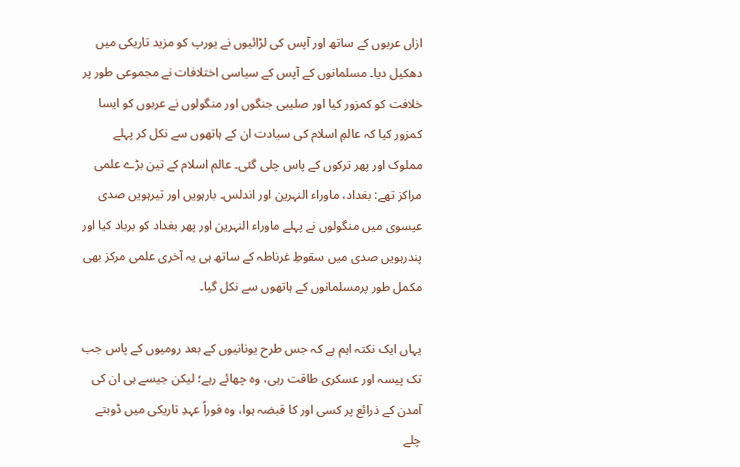ازاں عربوں کے ساتھ اور آپس کی لڑائیوں نے یورپ کو مزید تاریکی میں دھکیل دیا۔ مسلمانوں کے آپس کے سیاسی اختلافات نے مجموعی طور پر خلافت کو کمزور کیا اور صلیبی جنگوں اور منگولوں نے عربوں کو ایسا کمزور کیا کہ عالمِ اسلام کی سیادت ان کے ہاتھوں سے نکل کر پہلے مملوک اور پھر ترکوں کے پاس چلی گئی۔ عالم اسلام کے تین بڑے علمی مراکز تھے: بغداد، ماوراء النہرین اور اندلس۔ بارہویں اور تیرہویں صدی عیسوی میں منگولوں نے پہلے ماوراء النہرین اور پھر بغداد کو برباد کیا اور پندرہویں صدی میں سقوطِ غرناطہ کے ساتھ ہی یہ آخری علمی مرکز بھی مکمل طور پرمسلمانوں کے ہاتھوں سے نکل گیا۔

یہاں ایک نکتہ اہم ہے کہ جس طرح یونانیوں کے بعد رومیوں کے پاس جب تک پیسہ اور عسکری طاقت رہی، وہ چھائے رہے؛ لیکن جیسے ہی ان کی آمدن کے ذرائع پر کسی اور کا قبضہ ہوا، وہ فوراً عہدِ تاریکی میں ڈوبتے چلے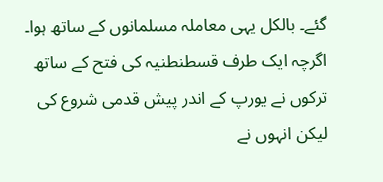گئے۔ بالکل یہی معاملہ مسلمانوں کے ساتھ ہوا۔ اگرچہ ایک طرف قسطنطنیہ کی فتح کے ساتھ ترکوں نے یورپ کے اندر پیش قدمی شروع کی لیکن انہوں نے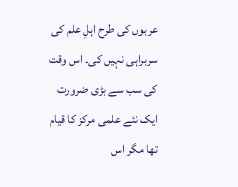عربوں کی طرح اہلِ علم کی سربراہی نہیں کی۔ اس وقت کی سب سے بڑی ضرورت ایک نئے علمی مرکز کا قیام تھا مگر اس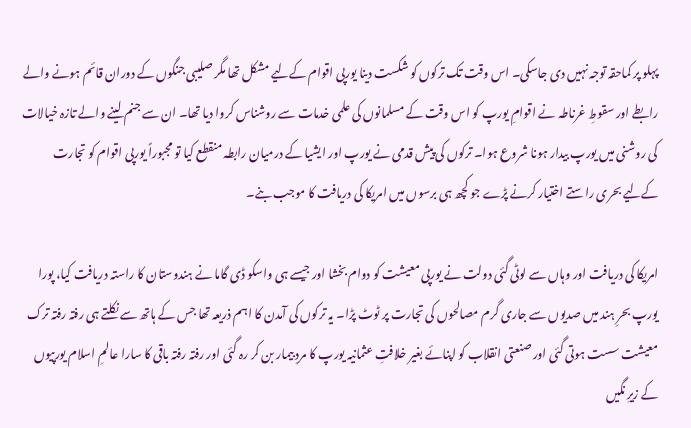پہلو پر کماحقہ توجہ نہیں دی جاسکی۔ اس وقت تک ترکوں کو شکست دینا یورپی اقوام کےلیے مشکل تھا مگر صلیبی جنگوں کے دوران قائم ہونے والے رابطے اور سقوطِ غرناطہ نے اقوامِ یورپ کو اس وقت کے مسلمانوں کی علمی خدمات سے روشناس کروا دیا تھا۔ ان سے جنم لینے والے تازہ خیالات کی روشنی میں یورپ بیدار ہونا شروع ہوا۔ ترکوں کی پیش قدمی نے یورپ اور ایشیا کے درمیان رابطہ منقطع کیا تو مجبوراً یورپی اقوام کو تجارت کےلیے بحری راستے اختیار کرنے پڑے جو کچھ ہی برسوں میں امریکا کی دریافت کا موجب بنے۔

امریکا کی دریافت اور وہاں سے لوٹی گئی دولت نے یورپی معیشت کو دوام بخشا اور جیسے ہی واسکو ڈی گاما نے ہندوستان کا راستہ دریافت کیا، پورا یورپ بحرِ ہند میں صدیوں سے جاری گرم مصالحوں کی تجارت پر ٹوٹ پڑا۔ یہ ترکوں کی آمدن کا اہم ذریعہ تھا جس کے ہاتھ سے نکلتے ہی رفتہ رفتہ ترک معیشت سست ہوتی گئی اور صنعتی انقلاب کو اپنائے بغیر خلافتِ عثمانیہ یورپ کا مردِ بیمار بن کر رہ گئی اور رفتہ رفتہ باقی کا سارا عالمِ اسلام یورپیوں کے زیرِ نگیں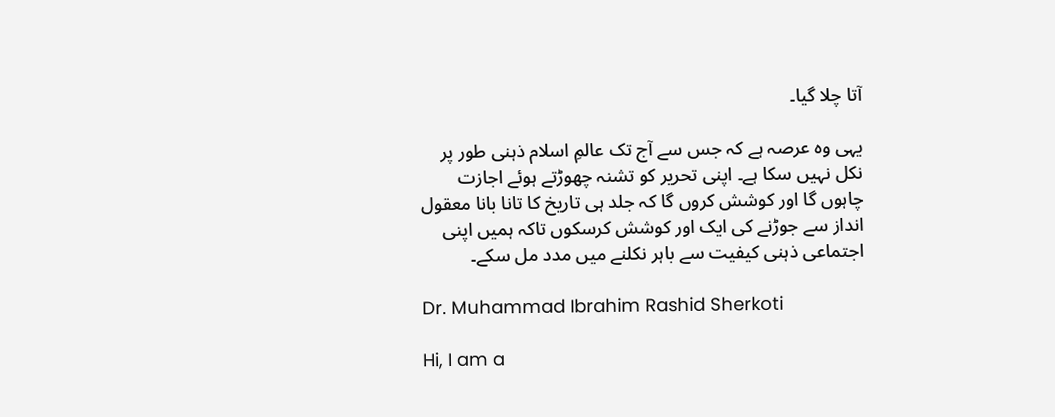آتا چلا گیا۔

یہی وہ عرصہ ہے کہ جس سے آج تک عالمِ اسلام ذہنی طور پر نکل نہیں سکا ہے۔ اپنی تحریر کو تشنہ چھوڑتے ہوئے اجازت چاہوں گا اور کوشش کروں گا کہ جلد ہی تاریخ کا تانا بانا معقول انداز سے جوڑنے کی ایک اور کوشش کرسکوں تاکہ ہمیں اپنی اجتماعی ذہنی کیفیت سے باہر نکلنے میں مدد مل سکے۔

Dr. Muhammad Ibrahim Rashid Sherkoti

Hi, I am a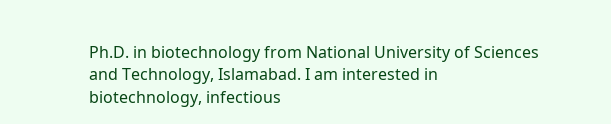Ph.D. in biotechnology from National University of Sciences and Technology, Islamabad. I am interested in biotechnology, infectious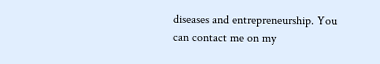diseases and entrepreneurship. You can contact me on my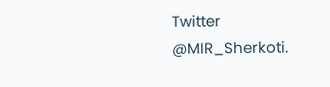Twitter @MIR_Sherkoti.